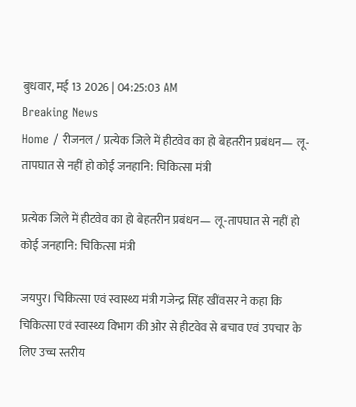बुधवार, मई 13 2026 | 04:25:03 AM
Breaking News
Home / रीजनल / प्रत्येक जिले में हीटवेव का हो बेहतरीन प्रबंधन— लू-तापघात से नहीं हो कोई जनहानि: चिकित्सा मंत्री

प्रत्येक जिले में हीटवेव का हो बेहतरीन प्रबंधन— लू-तापघात से नहीं हो कोई जनहानि: चिकित्सा मंत्री

जयपुर। चिकित्सा एवं स्वास्थ्य मंत्री गजेन्द्र सिंह खींवसर ने कहा कि चिकित्सा एवं स्वास्थ्य विभाग की ओर से हीटवेव से बचाव एवं उपचार के लिए उच्च स्तरीय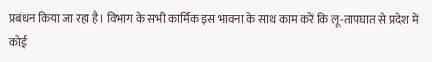प्रबंधन किया जा रहा है। विभाग के सभी कार्मिक इस भावना के साथ काम करें कि लू-तापघात से प्रदेश में कोई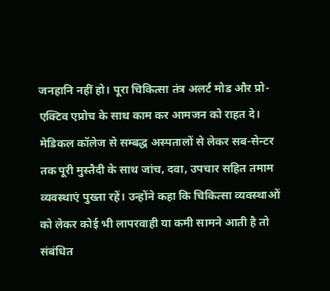जनहानि नहीं हो। पूरा चिकित्सा तंत्र अलर्ट मोड और प्रो-एक्टिव एप्रोच के साथ काम कर आमजन को राहत दे। मेडिकल कॉलेज से सम्बद्ध अस्पतालों से लेकर सब-सेन्टर तक पूरी मुस्तैदी के साथ जांच, दवा, उपचार सहित तमाम व्यवस्थाएं पुख्ता रहें। उन्होंने कहा कि चिकित्सा व्यवस्थाओं को लेकर कोई भी लापरवाही या कमी सामने आती है तो संबंधित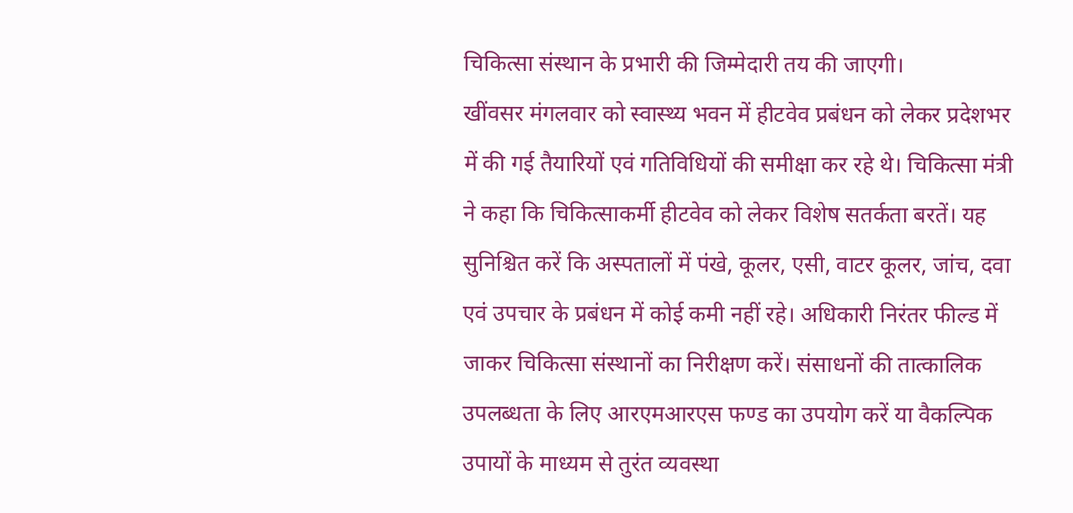चिकित्सा संस्थान के प्रभारी की जिम्मेदारी तय की जाएगी।
खींवसर मंगलवार को स्वास्थ्य भवन में हीटवेव प्रबंधन को लेकर प्रदेशभर में की गई तैयारियों एवं गतिविधियों की समीक्षा कर रहे थे। चिकित्सा मंत्री ने कहा कि चिकित्साकर्मी हीटवेव को लेकर विशेष सतर्कता बरतें। यह सुनिश्चित करें कि अस्पतालों में पंखे, कूलर, एसी, वाटर कूलर, जांच, दवा एवं उपचार के प्रबंधन में कोई कमी नहीं रहे। अधिकारी निरंतर फील्ड में जाकर चिकित्सा संस्थानों का निरीक्षण करें। संसाधनों की तात्कालिक उपलब्धता के लिए आरएमआरएस फण्ड का उपयोग करें या वैकल्पिक उपायों के माध्यम से तुरंत व्यवस्था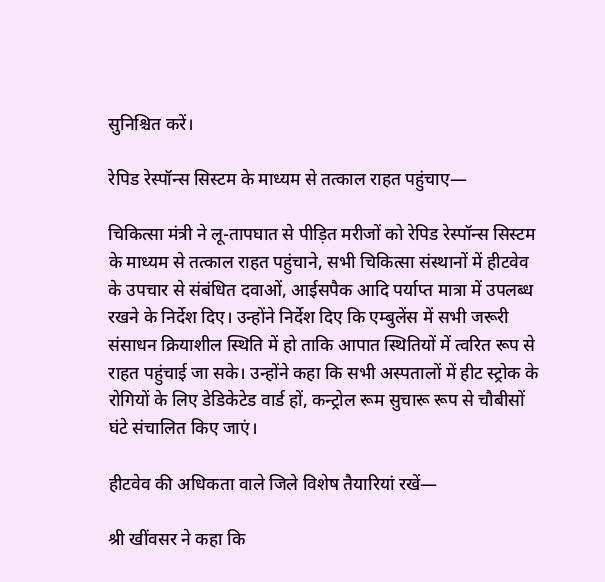सुनिश्चित करें।

रेपिड रेस्पॉन्स सिस्टम के माध्यम से तत्काल राहत पहुंचाए—

चिकित्सा मंत्री ने लू-तापघात से पीड़ित मरीजों को रेपिड रेस्पॉन्स सिस्टम के माध्यम से तत्काल राहत पहुंचाने, सभी चिकित्सा संस्थानों में हीटवेव के उपचार से संबंधित दवाओं, आईसपैक आदि पर्याप्त मात्रा में उपलब्ध  रखने के निर्देश दिए। उन्होंने निर्देश दिए कि एम्बुलेंस में सभी जरूरी संसाधन क्रियाशील स्थिति में हो ताकि आपात स्थितियों में त्वरित रूप से राहत पहुंचाई जा सके। उन्होंने कहा कि सभी अस्पतालों में हीट स्ट्रोक के रोगियों के लिए डेडिकेटेड वार्ड हों, कन्ट्रोल रूम सुचारू रूप से चौबीसों घंटे संचालित किए जाएं।

हीटवेव की अधिकता वाले जिले विशेष तैयारियां रखें—

श्री खींवसर ने कहा कि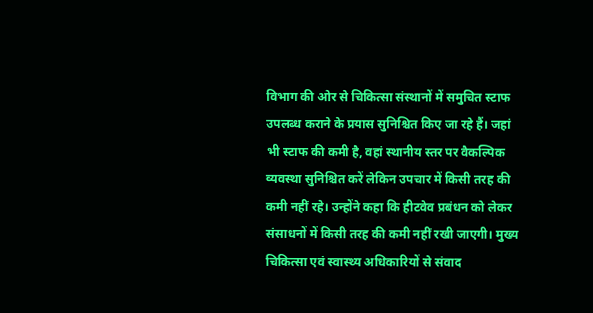विभाग की ओर से चिकित्सा संस्थानों में समुचित स्टाफ उपलब्ध कराने के प्रयास सुनिश्चित किए जा रहे हैं। जहां भी स्टाफ की कमी है, वहां स्थानीय स्तर पर वैकल्पिक व्यवस्था सुनिश्चित करें लेकिन उपचार में किसी तरह की कमी नहीं रहे। उन्होंने कहा कि हीटवेव प्रबंधन को लेकर संसाधनों में किसी तरह की कमी नहीं रखी जाएगी। मुख्य चिकित्सा एवं स्वास्थ्य अधिकारियों से संवाद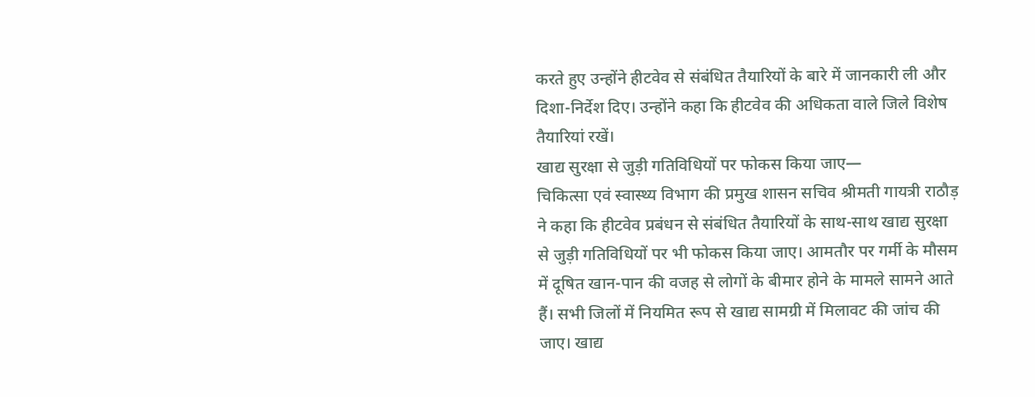करते हुए उन्होंने हीटवेव से संबंधित तैयारियों के बारे में जानकारी ली और दिशा-निर्देश दिए। उन्होंने कहा कि हीटवेव की अधिकता वाले जिले विशेष तैयारियां रखें।
खाद्य सुरक्षा से जुड़ी गतिविधियों पर फोकस किया जाए—
चिकित्सा एवं स्वास्थ्य विभाग की प्रमुख शासन सचिव श्रीमती गायत्री राठौड़ ने कहा कि हीटवेव प्रबंधन से संबंधित तैयारियों के साथ-साथ खाद्य सुरक्षा से जुड़ी गतिविधियों पर भी फोकस किया जाए। आमतौर पर गर्मी के मौसम में दूषित खान-पान की वजह से लोगों के बीमार होने के मामले सामने आते हैं। सभी जिलों में नियमित रूप से खाद्य सामग्री में मिलावट की जांच की जाए। खाद्य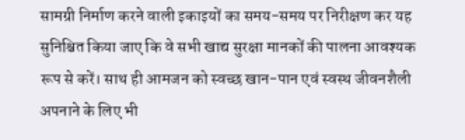सामग्री निर्माण करने वाली इकाइयों का समय-समय पर निरीक्षण कर यह सुनिश्चित किया जाए कि वे सभी खाद्य सुरक्षा मानकों की पालना आवश्यक रूप से करें। साथ ही आमजन को स्वच्छ खान-पान एवं स्वस्थ जीवनशैली अपनाने के लिए भी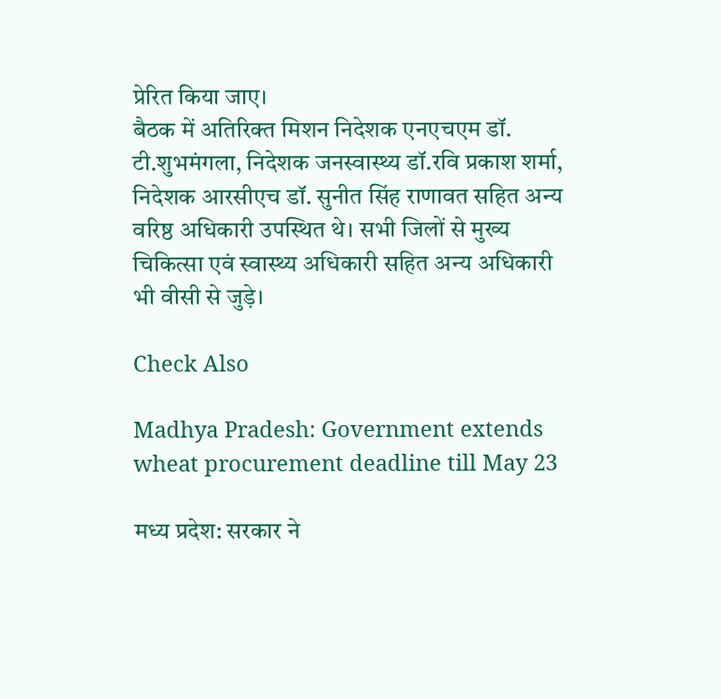प्रेरित किया जाए।
बैठक में अतिरिक्त मिशन निदेशक एनएचएम डॉ. टी.शुभमंगला, निदेशक जनस्वास्थ्य डॉ.रवि प्रकाश शर्मा, निदेशक आरसीएच डॉ. सुनीत सिंह राणावत सहित अन्य वरिष्ठ अधिकारी उपस्थित थे। सभी जिलों से मुख्य चिकित्सा एवं स्वास्थ्य अधिकारी सहित अन्य अधिकारी भी वीसी से जुड़े।

Check Also

Madhya Pradesh: Government extends wheat procurement deadline till May 23

मध्य प्रदेश: सरकार ने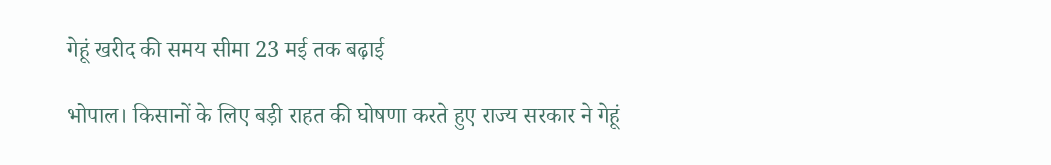गेहूं खरीद की समय सीमा 23 मई तक बढ़ाई

भोपाल। किसानों के लिए बड़ी राहत की घोषणा करते हुए राज्य सरकार ने गेहूं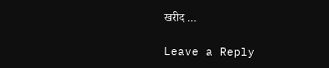खरीद …

Leave a Reply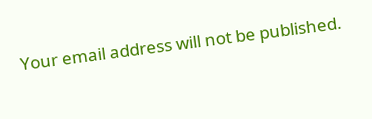Your email address will not be published.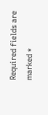Required fields are marked *